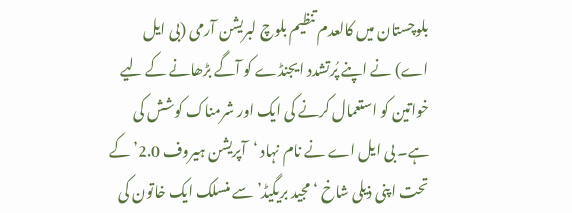بلوچستان میں کالعدم تنظیم بلوچ لبریشن آرمی (بی ایل اے) نے اپنے پُرتشدد ایجنڈے کو آگے بڑھانے کے لیے خواتین کو استعمال کرنے کی ایک اور شرمناک کوشش کی ہے۔ بی ایل اے نے نام نہاد ‘آپریشن ہیروف 2.0’ کے تحت اپنی ذیلی شاخ ‘مجید بریگیڈ’ سے منسلک ایک خاتون کی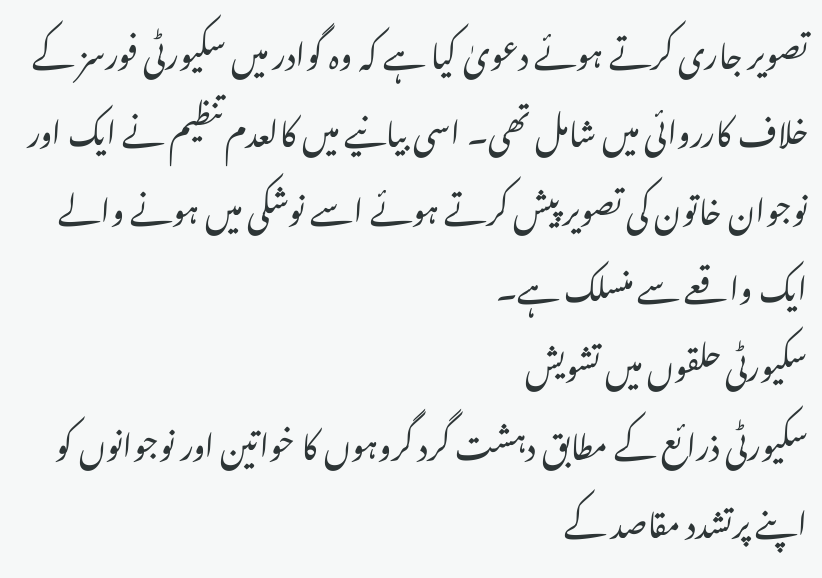تصویر جاری کرتے ہوئے دعویٰ کیا ہے کہ وہ گوادر میں سکیورٹی فورسز کے خلاف کارروائی میں شامل تھی۔ اسی بیانیے میں کالعدم تنظیم نے ایک اور نوجوان خاتون کی تصویر پیش کرتے ہوئے اسے نوشکی میں ہونے والے ایک واقعے سے منسلک ہے۔
سکیورٹی حلقوں میں تشویش
سکیورٹی ذرائع کے مطابق دہشت گرد گروہوں کا خواتین اور نوجوانوں کو اپنے پرتشدد مقاصد کے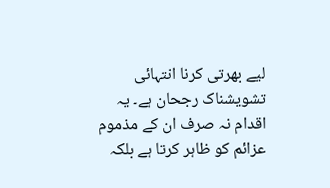لیے بھرتی کرنا انتہائی تشویشناک رجحان ہے۔ یہ اقدام نہ صرف ان کے مذموم عزائم کو ظاہر کرتا ہے بلکہ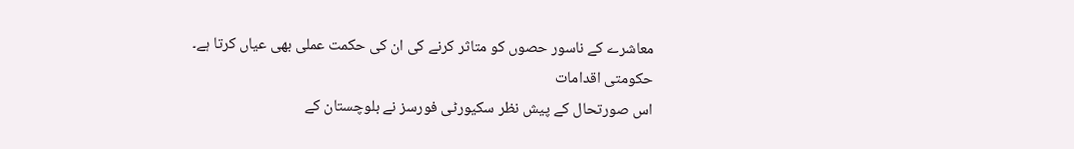معاشرے کے ناسور حصوں کو متاثر کرنے کی ان کی حکمت عملی بھی عیاں کرتا ہے۔
حکومتی اقدامات
اس صورتحال کے پیش نظر سکیورٹی فورسز نے بلوچستان کے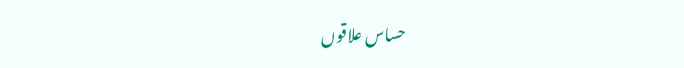حساس علاقوں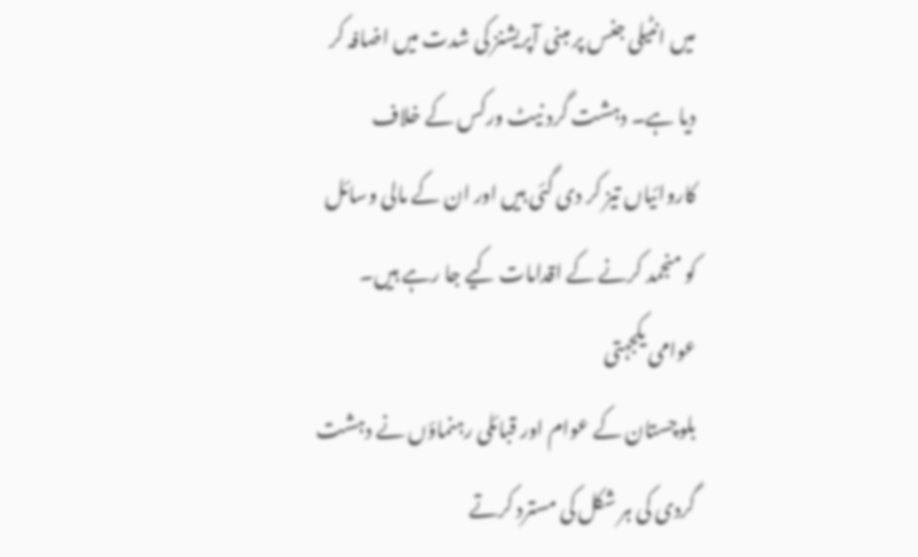میں انٹیلی جنس پر مبنی آپریشنز کی شدت میں اضافہ کر دیا ہے۔ دہشت گرد نیٹ ورکس کے خلاف کاروائیاں تیز کر دی گئی ہیں اور ان کے مالی وسائل کو منجمد کرنے کے اقدامات کیے جا رہے ہیں۔
عوامی یکجہتی
بلوچستان کے عوام اور قبائلی رہنماؤں نے دہشت گردی کی ہر شکل کی مسترد کرتے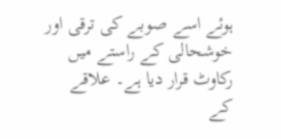ہوئے اسے صوبے کی ترقی اور خوشحالی کے راستے میں رکاوٹ قرار دیا ہے۔ علاقے کے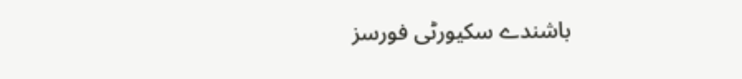باشندے سکیورٹی فورسز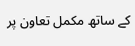کے ساتھ مکمل تعاون پر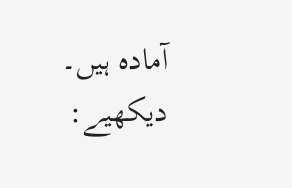آمادہ ہیں۔
دیکھیے: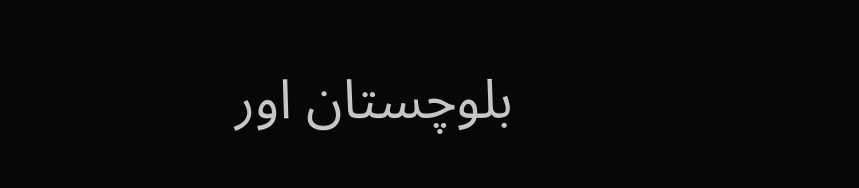بلوچستان اور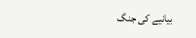بیانیے کی جنگ